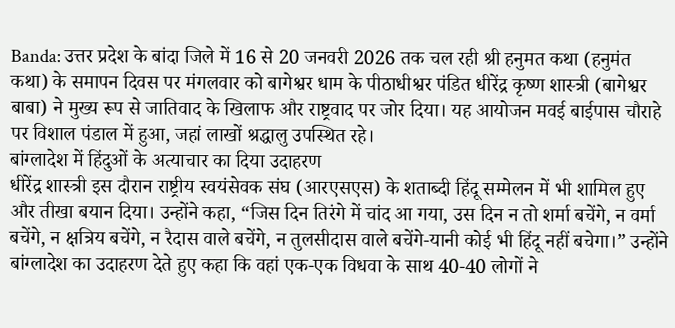Banda: उत्तर प्रदेश के बांदा जिले में 16 से 20 जनवरी 2026 तक चल रही श्री हनुमत कथा (हनुमंत कथा) के समापन दिवस पर मंगलवार को बागेश्वर धाम के पीठाधीश्वर पंडित धीरेंद्र कृष्ण शास्त्री (बागेश्वर बाबा) ने मुख्य रूप से जातिवाद के खिलाफ और राष्ट्रवाद पर जोर दिया। यह आयोजन मवई बाईपास चौराहे पर विशाल पंडाल में हुआ, जहां लाखों श्रद्धालु उपस्थित रहे।
बांग्लादेश में हिंदुओं के अत्याचार का दिया उदाहरण
धीरेंद्र शास्त्री इस दौरान राष्ट्रीय स्वयंसेवक संघ (आरएसएस) के शताब्दी हिंदू सम्मेलन में भी शामिल हुए और तीखा बयान दिया। उन्होंने कहा, “जिस दिन तिरंगे में चांद आ गया, उस दिन न तो शर्मा बचेंगे, न वर्मा बचेंगे, न क्षत्रिय बचेंगे, न रैदास वाले बचेंगे, न तुलसीदास वाले बचेंगे-यानी कोई भी हिंदू नहीं बचेगा।” उन्होंने बांग्लादेश का उदाहरण देते हुए कहा कि वहां एक-एक विधवा के साथ 40-40 लोगों ने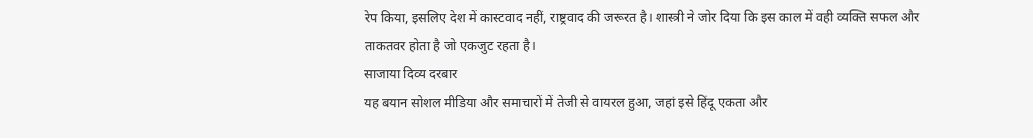रेप किया, इसलिए देश में कास्टवाद नहीं, राष्ट्रवाद की जरूरत है। शास्त्री ने जोर दिया कि इस काल में वही व्यक्ति सफल और ताकतवर होता है जो एकजुट रहता है।
साजाया दिव्य दरबार
यह बयान सोशल मीडिया और समाचारों में तेजी से वायरल हुआ, जहां इसे हिंदू एकता और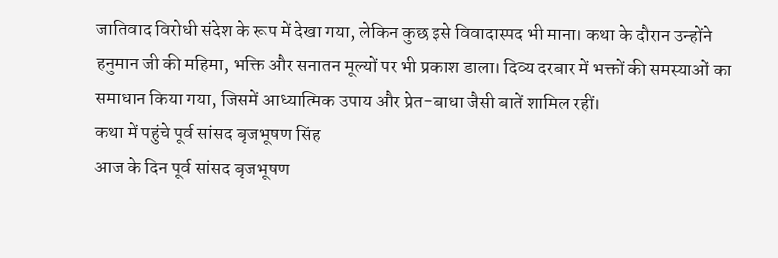जातिवाद विरोधी संदेश के रूप में देखा गया, लेकिन कुछ इसे विवादास्पद भी माना। कथा के दौरान उन्होंने हनुमान जी की महिमा, भक्ति और सनातन मूल्यों पर भी प्रकाश डाला। दिव्य दरबार में भक्तों की समस्याओं का समाधान किया गया, जिसमें आध्यात्मिक उपाय और प्रेत-बाधा जैसी बातें शामिल रहीं।
कथा में पहुंचे पूर्व सांसद बृजभूषण सिंह
आज के दिन पूर्व सांसद बृजभूषण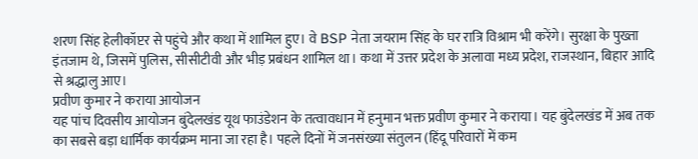शरण सिंह हेलीकॉप्टर से पहुंचे और कथा में शामिल हुए। वे BSP नेता जयराम सिंह के घर रात्रि विश्राम भी करेंगे। सुरक्षा के पुख्ता इंतजाम थे, जिसमें पुलिस, सीसीटीवी और भीड़ प्रबंधन शामिल था। कथा में उत्तर प्रदेश के अलावा मध्य प्रदेश, राजस्थान, बिहार आदि से श्रद्धालु आए।
प्रवीण कुमार ने कराया आयोजन
यह पांच दिवसीय आयोजन बुंदेलखंड यूथ फाउंडेशन के तत्वावधान में हनुमान भक्त प्रवीण कुमार ने कराया। यह बुंदेलखंड में अब तक का सबसे बड़ा धार्मिक कार्यक्रम माना जा रहा है। पहले दिनों में जनसंख्या संतुलन (हिंदू परिवारों में कम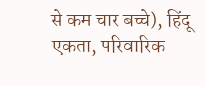से कम चार बच्चे), हिंदू एकता, परिवारिक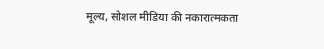मूल्य, सोशल मीडिया की नकारात्मकता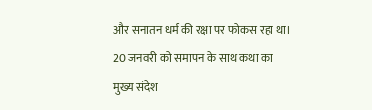और सनातन धर्म की रक्षा पर फोकस रहा था। 20 जनवरी को समापन के साथ कथा का मुख्य संदेश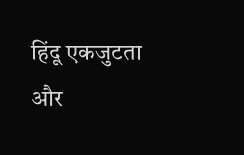हिंदू एकजुटता और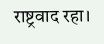राष्ट्रवाद रहा।